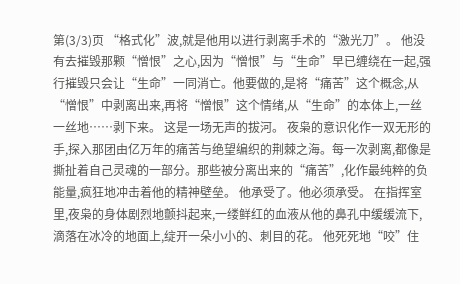第(3/3)页 “格式化”波,就是他用以进行剥离手术的“激光刀”。 他没有去摧毁那颗“憎恨”之心,因为“憎恨”与“生命”早已缠绕在一起,强行摧毁只会让“生命”一同消亡。他要做的,是将“痛苦”这个概念,从“憎恨”中剥离出来,再将“憎恨”这个情绪,从“生命”的本体上,一丝一丝地……剥下来。 这是一场无声的拔河。 夜枭的意识化作一双无形的手,探入那团由亿万年的痛苦与绝望编织的荆棘之海。每一次剥离,都像是撕扯着自己灵魂的一部分。那些被分离出来的“痛苦”,化作最纯粹的负能量,疯狂地冲击着他的精神壁垒。 他承受了。他必须承受。 在指挥室里,夜枭的身体剧烈地颤抖起来,一缕鲜红的血液从他的鼻孔中缓缓流下,滴落在冰冷的地面上,绽开一朵小小的、刺目的花。 他死死地“咬”住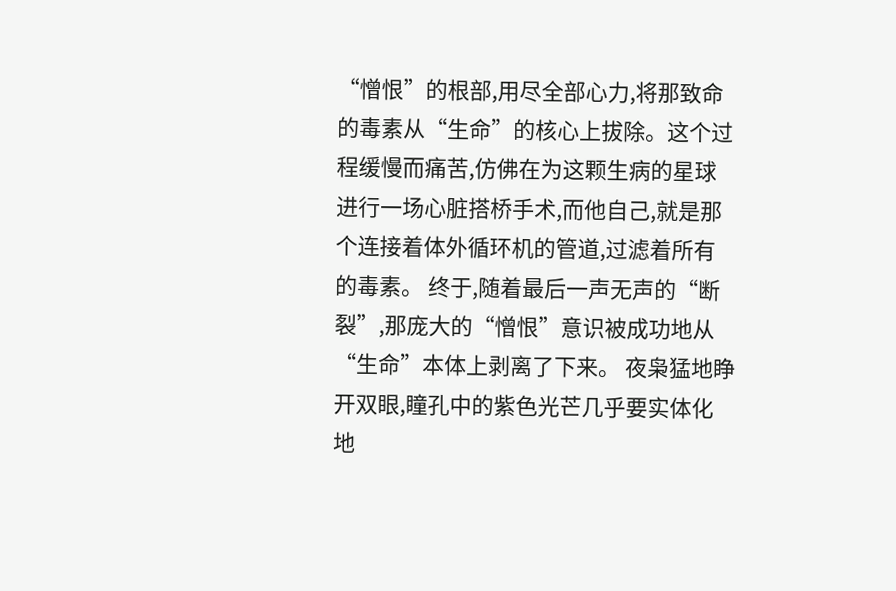“憎恨”的根部,用尽全部心力,将那致命的毒素从“生命”的核心上拔除。这个过程缓慢而痛苦,仿佛在为这颗生病的星球进行一场心脏搭桥手术,而他自己,就是那个连接着体外循环机的管道,过滤着所有的毒素。 终于,随着最后一声无声的“断裂”,那庞大的“憎恨”意识被成功地从“生命”本体上剥离了下来。 夜枭猛地睁开双眼,瞳孔中的紫色光芒几乎要实体化地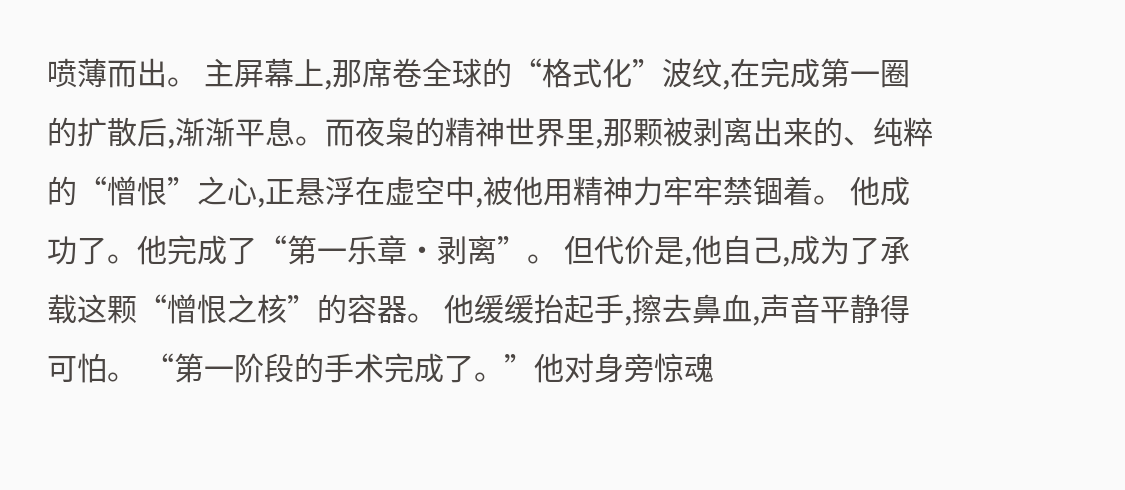喷薄而出。 主屏幕上,那席卷全球的“格式化”波纹,在完成第一圈的扩散后,渐渐平息。而夜枭的精神世界里,那颗被剥离出来的、纯粹的“憎恨”之心,正悬浮在虚空中,被他用精神力牢牢禁锢着。 他成功了。他完成了“第一乐章·剥离”。 但代价是,他自己,成为了承载这颗“憎恨之核”的容器。 他缓缓抬起手,擦去鼻血,声音平静得可怕。 “第一阶段的手术完成了。”他对身旁惊魂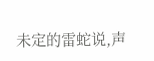未定的雷蛇说,声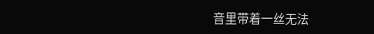音里带着一丝无法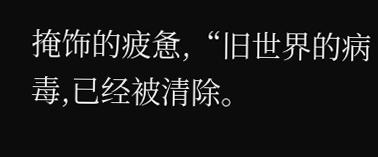掩饰的疲惫,“旧世界的病毒,已经被清除。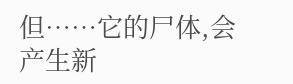但……它的尸体,会产生新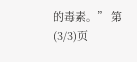的毒素。” 第(3/3)页